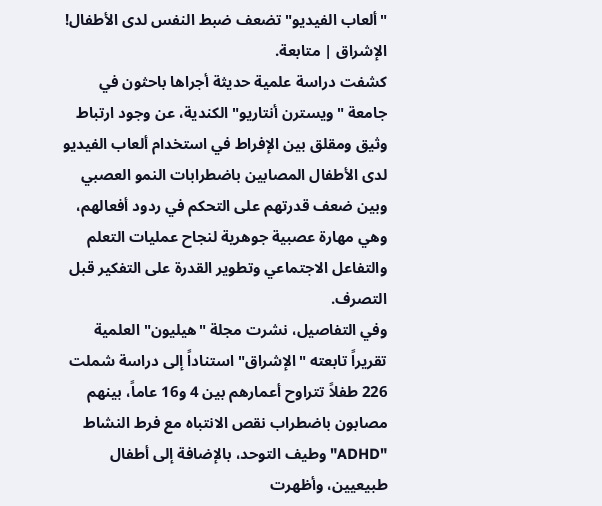"ألعاب الفيديو" تضعف ضبط النفس لدى الأطفال!
الإشراق | متابعة.
كشفت دراسة علمية حديثة أجراها باحثون في جامعة "ويسترن أنتاريو" الكندية، عن وجود ارتباط وثيق ومقلق بين الإفراط في استخدام ألعاب الفيديو لدى الأطفال المصابين باضطرابات النمو العصبي وبين ضعف قدرتهم على التحكم في ردود أفعالهم، وهي مهارة عصبية جوهرية لنجاح عمليات التعلم والتفاعل الاجتماعي وتطوير القدرة على التفكير قبل التصرف.
وفي التفاصيل، نشرت مجلة "هيليون" العلمية تقريراً تابعته "الإشراق" استناداً إلى دراسة شملت 226 طفلاً تتراوح أعمارهم بين 4 و16 عاماً، بينهم مصابون باضطراب نقص الانتباه مع فرط النشاط "ADHD" وطيف التوحد، بالإضافة إلى أطفال طبيعيين، وأظهرت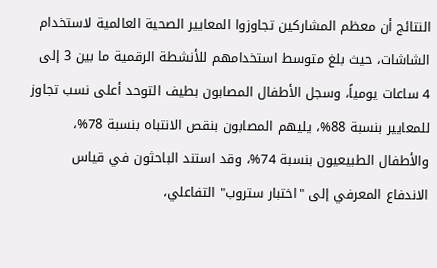النتائج أن معظم المشاركين تجاوزوا المعايير الصحية العالمية لاستخدام الشاشات، حيث بلغ متوسط استخدامهم للأنشطة الرقمية ما بين 3 إلى 4 ساعات يومياً، وسجل الأطفال المصابون بطيف التوحد أعلى نسب تجاوز للمعايير بنسبة 88%، يليهم المصابون بنقص الانتباه بنسبة 78%، والأطفال الطبيعيون بنسبة 74%، وقد استند الباحثون في قياس الاندفاع المعرفي إلى "اختبار ستروب" التفاعلي،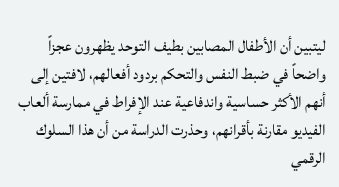ليتبين أن الأطفال المصابين بطيف التوحد يظهرون عجزاً واضحاً في ضبط النفس والتحكم بردود أفعالهم، لافتين إلى أنهم الأكثر حساسية واندفاعية عند الإفراط في ممارسة ألعاب الفيديو مقارنة بأقرانهم، وحذرت الدراسة من أن هذا السلوك الرقمي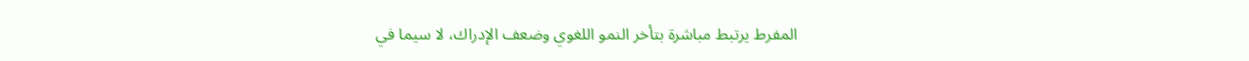المفرط يرتبط مباشرة بتأخر النمو اللغوي وضعف الإدراك، لا سيما في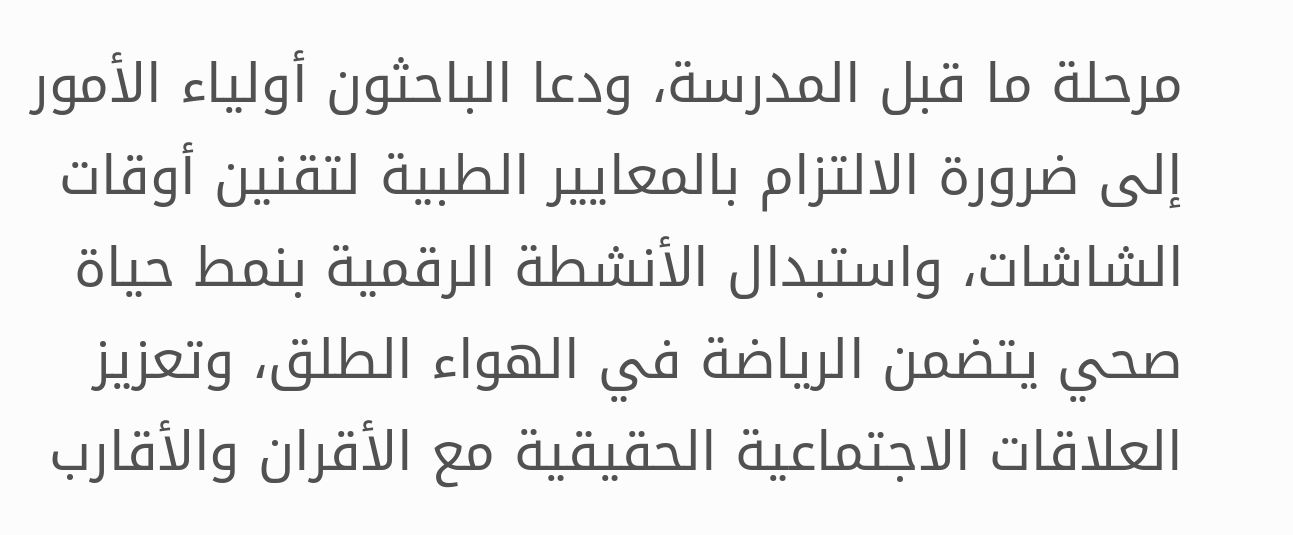مرحلة ما قبل المدرسة، ودعا الباحثون أولياء الأمور إلى ضرورة الالتزام بالمعايير الطبية لتقنين أوقات الشاشات، واستبدال الأنشطة الرقمية بنمط حياة صحي يتضمن الرياضة في الهواء الطلق، وتعزيز العلاقات الاجتماعية الحقيقية مع الأقران والأقارب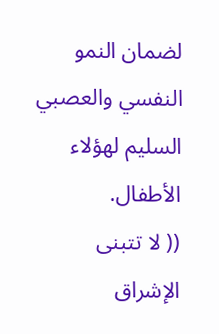لضمان النمو النفسي والعصبي السليم لهؤلاء الأطفال.
(( لا تتبنى الإشراق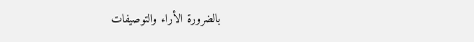بالضرورة الأراء والتوصيفات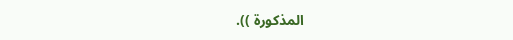المذكورة )).